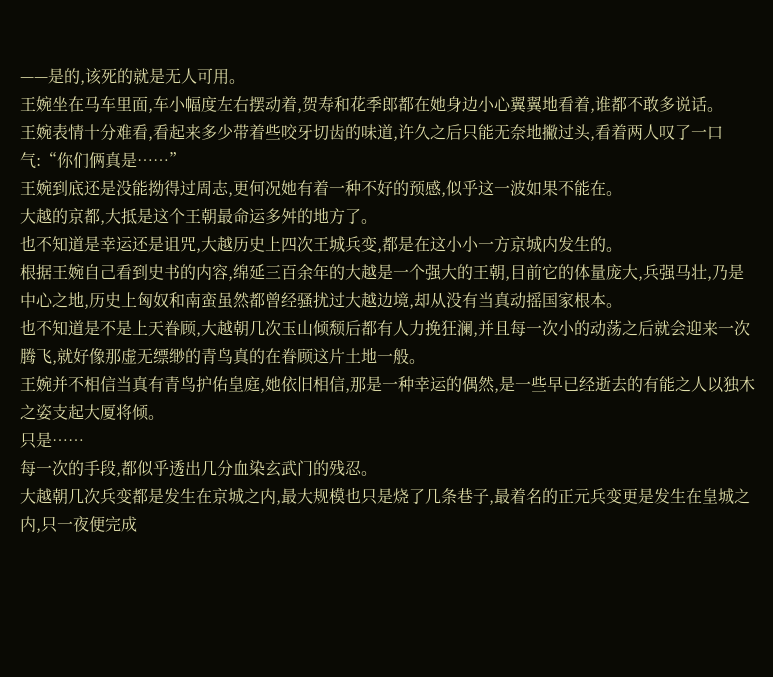——是的,该死的就是无人可用。
王婉坐在马车里面,车小幅度左右摆动着,贺寿和花季郎都在她身边小心翼翼地看着,谁都不敢多说话。
王婉表情十分难看,看起来多少带着些咬牙切齿的味道,许久之后只能无奈地撇过头,看着两人叹了一口气:“你们俩真是……”
王婉到底还是没能拗得过周志,更何况她有着一种不好的预感,似乎这一波如果不能在。
大越的京都,大抵是这个王朝最命运多舛的地方了。
也不知道是幸运还是诅咒,大越历史上四次王城兵变,都是在这小小一方京城内发生的。
根据王婉自己看到史书的内容,绵延三百余年的大越是一个强大的王朝,目前它的体量庞大,兵强马壮,乃是中心之地,历史上匈奴和南蛮虽然都曾经骚扰过大越边境,却从没有当真动摇国家根本。
也不知道是不是上天眷顾,大越朝几次玉山倾颓后都有人力挽狂澜,并且每一次小的动荡之后就会迎来一次腾飞,就好像那虚无缥缈的青鸟真的在眷顾这片土地一般。
王婉并不相信当真有青鸟护佑皇庭,她依旧相信,那是一种幸运的偶然,是一些早已经逝去的有能之人以独木之姿支起大厦将倾。
只是……
每一次的手段,都似乎透出几分血染玄武门的残忍。
大越朝几次兵变都是发生在京城之内,最大规模也只是烧了几条巷子,最着名的正元兵变更是发生在皇城之内,只一夜便完成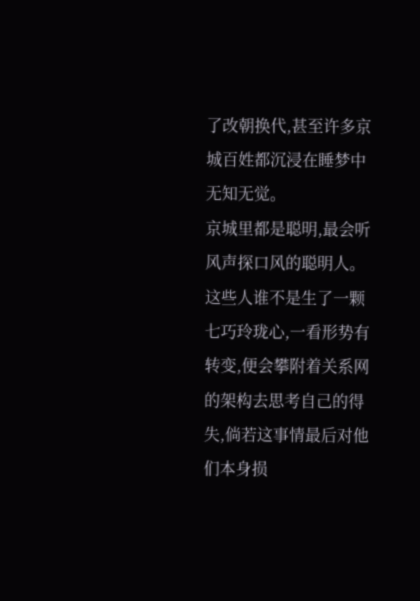了改朝换代,甚至许多京城百姓都沉浸在睡梦中无知无觉。
京城里都是聪明,最会听风声探口风的聪明人。这些人谁不是生了一颗七巧玲珑心,一看形势有转变,便会攀附着关系网的架构去思考自己的得失,倘若这事情最后对他们本身损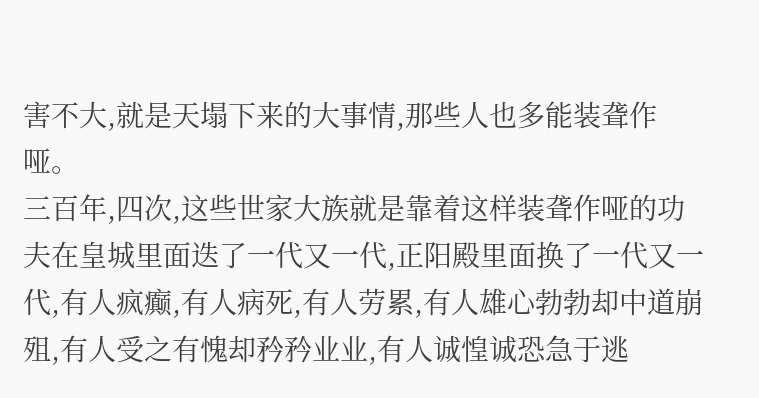害不大,就是天塌下来的大事情,那些人也多能装聋作哑。
三百年,四次,这些世家大族就是靠着这样装聋作哑的功夫在皇城里面迭了一代又一代,正阳殿里面换了一代又一代,有人疯癫,有人病死,有人劳累,有人雄心勃勃却中道崩殂,有人受之有愧却矜矜业业,有人诚惶诚恐急于逃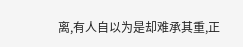离,有人自以为是却难承其重,正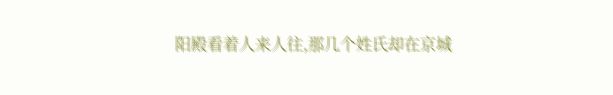阳殿看着人来人往,那几个姓氏却在京城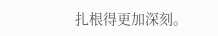扎根得更加深刻。